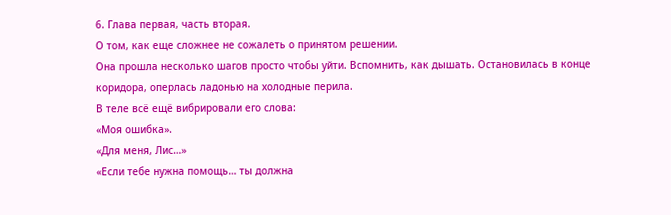6. Глава первая, часть вторая.
О том, как еще сложнее не сожалеть о принятом решении.
Она прошла несколько шагов просто чтобы уйти. Вспомнить, как дышать. Остановилась в конце коридора, оперлась ладонью на холодные перила.
В теле всё ещё вибрировали его слова:
«Моя ошибка».
«Для меня, Лис…»
«Если тебе нужна помощь… ты должна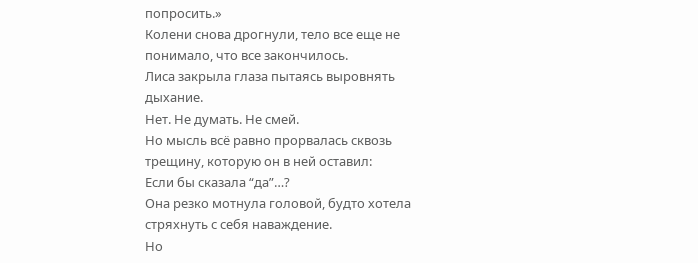попросить.»
Колени снова дрогнули, тело все еще не понимало, что все закончилось.
Лиса закрыла глаза пытаясь выровнять дыхание.
Нет. Не думать. Не смей.
Но мысль всё равно прорвалась сквозь трещину, которую он в ней оставил:
Если бы сказала “да”…?
Она резко мотнула головой, будто хотела стряхнуть с себя наваждение.
Но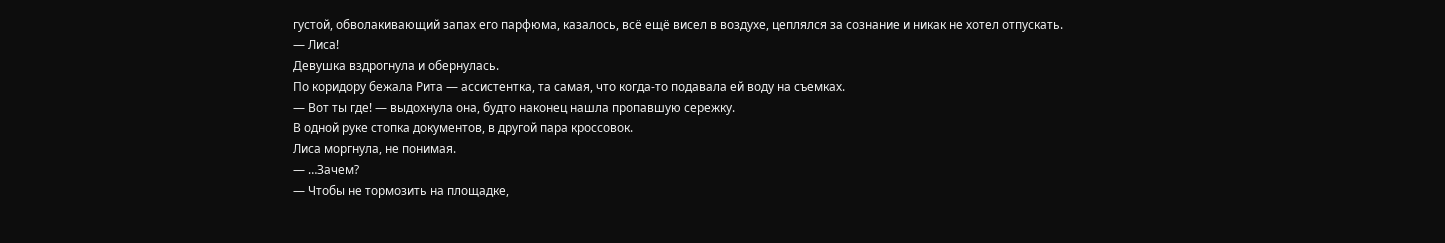густой, обволакивающий запах его парфюма, казалось, всё ещё висел в воздухе, цеплялся за сознание и никак не хотел отпускать.
— Лиса!
Девушка вздрогнула и обернулась.
По коридору бежала Рита — ассистентка, та самая, что когда-то подавала ей воду на съемках.
— Вот ты где! — выдохнула она, будто наконец нашла пропавшую сережку.
В одной руке стопка документов, в другой пара кроссовок.
Лиса моргнула, не понимая.
— …Зачем?
— Чтобы не тормозить на площадке,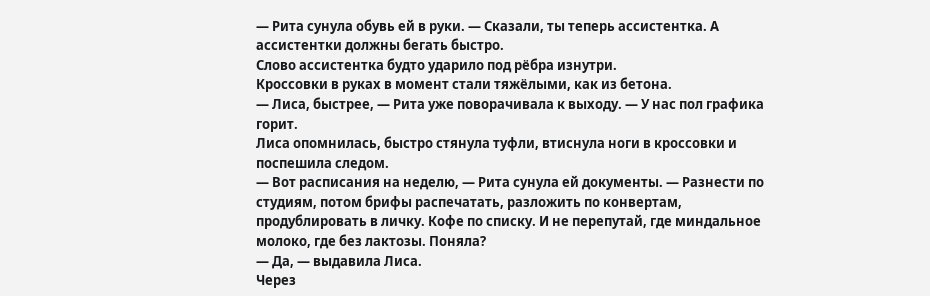— Рита сунула обувь ей в руки. — Сказали, ты теперь ассистентка. А ассистентки должны бегать быстро.
Слово ассистентка будто ударило под рёбра изнутри.
Кроссовки в руках в момент стали тяжёлыми, как из бетона.
— Лиса, быстрее, — Рита уже поворачивала к выходу. — У нас пол графика горит.
Лиса опомнилась, быстро стянула туфли, втиснула ноги в кроссовки и поспешила следом.
— Вот расписания на неделю, — Рита сунула ей документы. — Разнести по студиям, потом брифы распечатать, разложить по конвертам, продублировать в личку. Кофе по списку. И не перепутай, где миндальное молоко, где без лактозы. Поняла?
— Да, — выдавила Лиса.
Через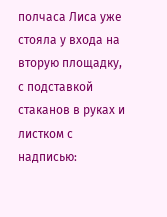полчаса Лиса уже стояла у входа на вторую площадку, с подставкой стаканов в руках и листком с надписью: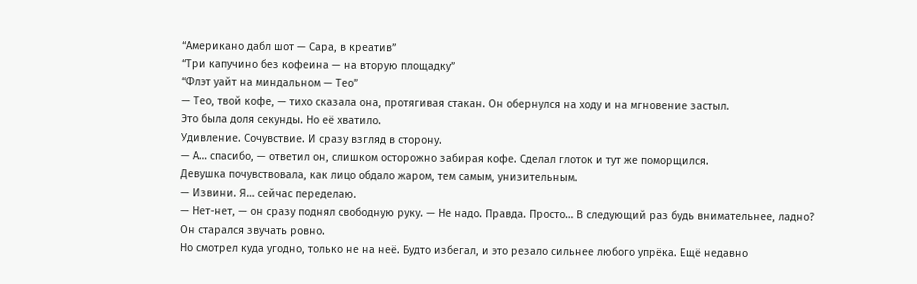“Американо дабл шот — Сара, в креатив”
“Три капучино без кофеина — на вторую площадку”
“Флэт уайт на миндальном — Тео”
— Тео, твой кофе, — тихо сказала она, протягивая стакан. Он обернулся на ходу и на мгновение застыл.
Это была доля секунды. Но её хватило.
Удивление. Сочувствие. И сразу взгляд в сторону.
— А… спасибо, — ответил он, слишком осторожно забирая кофе. Сделал глоток и тут же поморщился.
Девушка почувствовала, как лицо обдало жаром, тем самым, унизительным.
— Извини. Я… сейчас переделаю.
— Нет-нет, — он сразу поднял свободную руку. — Не надо. Правда. Просто… В следующий раз будь внимательнее, ладно?
Он старался звучать ровно.
Но смотрел куда угодно, только не на неё. Будто избегал, и это резало сильнее любого упрёка. Ещё недавно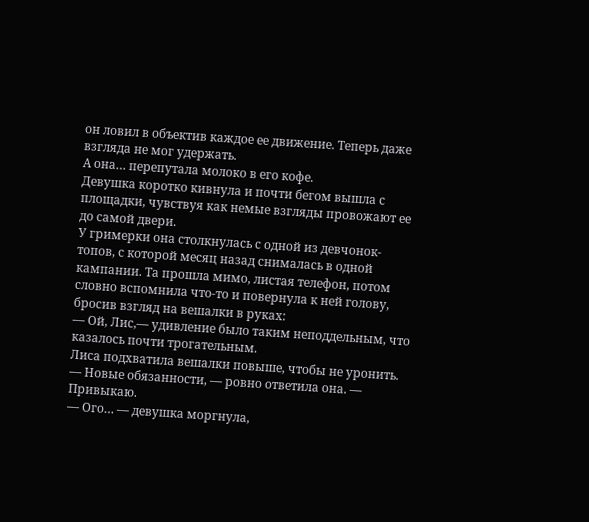он ловил в объектив каждое ее движение. Теперь даже взгляда не мог удержать.
А она… перепутала молоко в его кофе.
Девушка коротко кивнула и почти бегом вышла с площадки, чувствуя как немые взгляды провожают ее до самой двери.
У гримерки она столкнулась с одной из девчонок-топов, с которой месяц назад снималась в одной кампании. Та прошла мимо, листая телефон, потом словно вспомнила что-то и повернула к ней голову, бросив взгляд на вешалки в руках:
— Ой, Лис,— удивление было таким неподдельным, что казалось почти трогательным.
Лиса подхватила вешалки повыше, чтобы не уронить.
— Новые обязанности, — ровно ответила она. — Привыкаю.
— Ого… — девушка моргнула,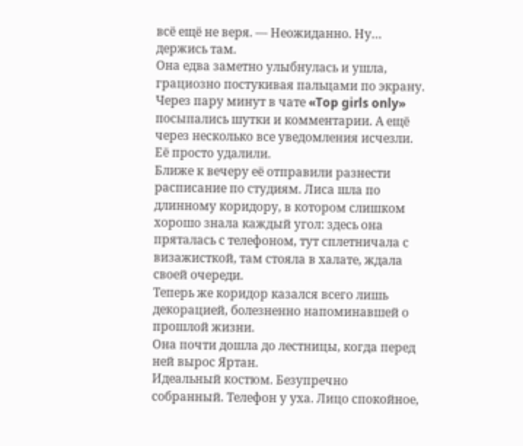всё ещё не веря. — Неожиданно. Ну… держись там.
Она едва заметно улыбнулась и ушла, грациозно постукивая пальцами по экрану.
Через пару минут в чате «Top girls only» посыпались шутки и комментарии. А ещё через несколько все уведомления исчезли.
Её просто удалили.
Ближе к вечеру её отправили разнести расписание по студиям. Лиса шла по длинному коридору, в котором слишком хорошо знала каждый угол: здесь она пряталась с телефоном, тут сплетничала с визажисткой, там стояла в халате, ждала своей очереди.
Теперь же коридор казался всего лишь декорацией, болезненно напоминавшей о прошлой жизни.
Она почти дошла до лестницы, когда перед ней вырос Яртан.
Идеальный костюм. Безупречно собранный. Телефон у уха. Лицо спокойное,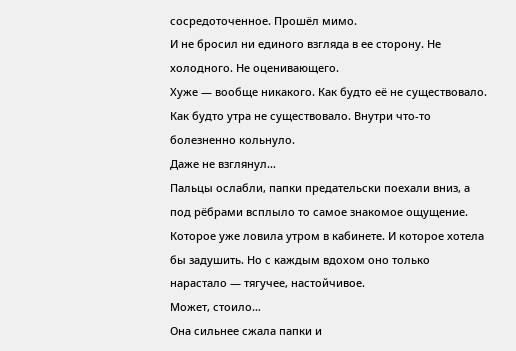сосредоточенное. Прошёл мимо.
И не бросил ни единого взгляда в ее сторону. Не холодного. Не оценивающего.
Хуже — вообще никакого. Как будто её не существовало. Как будто утра не существовало. Внутри что-то болезненно кольнуло.
Даже не взглянул…
Пальцы ослабли, папки предательски поехали вниз, а под рёбрами всплыло то самое знакомое ощущение.
Которое уже ловила утром в кабинете. И которое хотела бы задушить. Но с каждым вдохом оно только нарастало — тягучее, настойчивое.
Может, стоило…
Она сильнее сжала папки и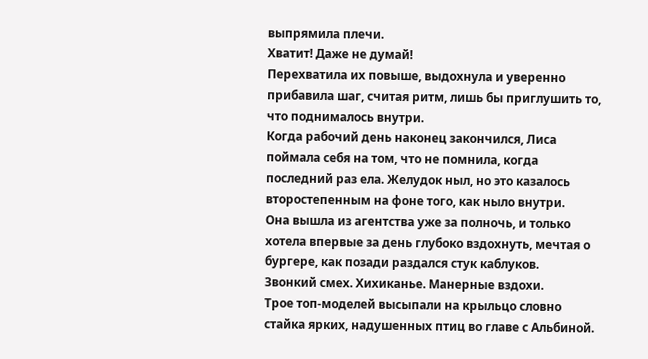выпрямила плечи.
Хватит! Даже не думай!
Перехватила их повыше, выдохнула и уверенно прибавила шаг, считая ритм, лишь бы приглушить то, что поднималось внутри.
Когда рабочий день наконец закончился, Лиса поймала себя на том, что не помнила, когда последний раз ела. Желудок ныл, но это казалось второстепенным на фоне того, как ныло внутри.
Она вышла из агентства уже за полночь, и только хотела впервые за день глубоко вздохнуть, мечтая о бургере, как позади раздался стук каблуков.
Звонкий смех. Хихиканье. Манерные вздохи.
Трое топ-моделей высыпали на крыльцо словно стайка ярких, надушенных птиц во главе с Альбиной.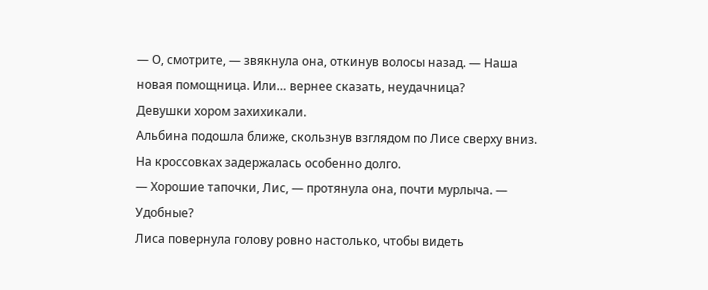— О, смотрите, — звякнула она, откинув волосы назад. — Наша новая помощница. Или… вернее сказать, неудачница?
Девушки хором захихикали.
Альбина подошла ближе, скользнув взглядом по Лисе сверху вниз. На кроссовках задержалась особенно долго.
— Хорошие тапочки, Лис, — протянула она, почти мурлыча. — Удобные?
Лиса повернула голову ровно настолько, чтобы видеть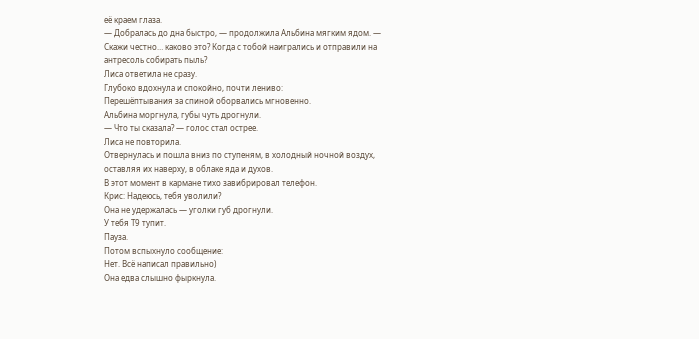её краем глаза.
— Добралась до дна быстро, — продолжила Альбина мягким ядом. — Скажи честно… каково это? Когда с тобой наигрались и отправили на антресоль собирать пыль?
Лиса ответила не сразу.
Глубоко вдохнула и спокойно, почти лениво:
Перешёптывания за спиной оборвались мгновенно.
Альбина моргнула, губы чуть дрогнули.
— Что ты сказала? — голос стал острее.
Лиса не повторила.
Отвернулась и пошла вниз по ступеням, в холодный ночной воздух, оставляя их наверху, в облаке яда и духов.
В этот момент в кармане тихо завибрировал телефон.
Крис: Надеюсь, тебя уволили?
Она не удержалась — уголки губ дрогнули.
У тебя Т9 тупит.
Пауза.
Потом вспыхнуло сообщение:
Нет. Всё написал правильно)
Она едва слышно фыркнула.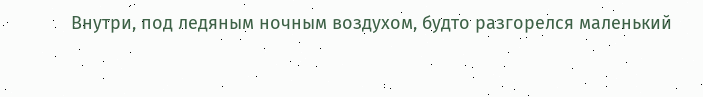Внутри, под ледяным ночным воздухом, будто разгорелся маленький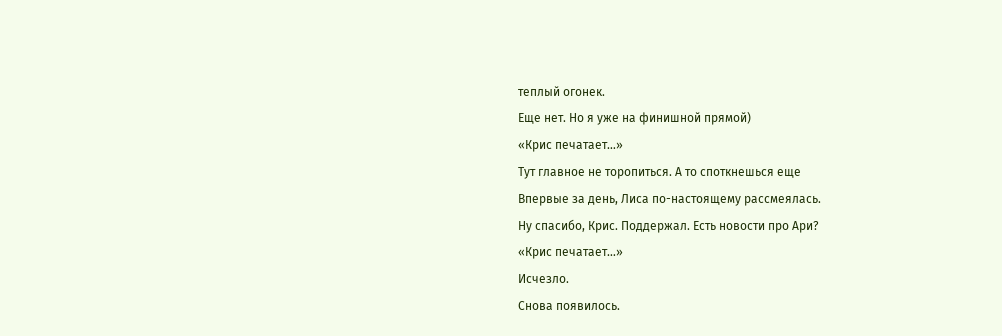теплый огонек.
Еще нет. Но я уже на финишной прямой)
«Крис печатает…»
Тут главное не торопиться. А то споткнешься еще
Впервые за день, Лиса по-настоящему рассмеялась.
Ну спасибо, Крис. Поддержал. Есть новости про Ари?
«Крис печатает…»
Исчезло.
Снова появилось.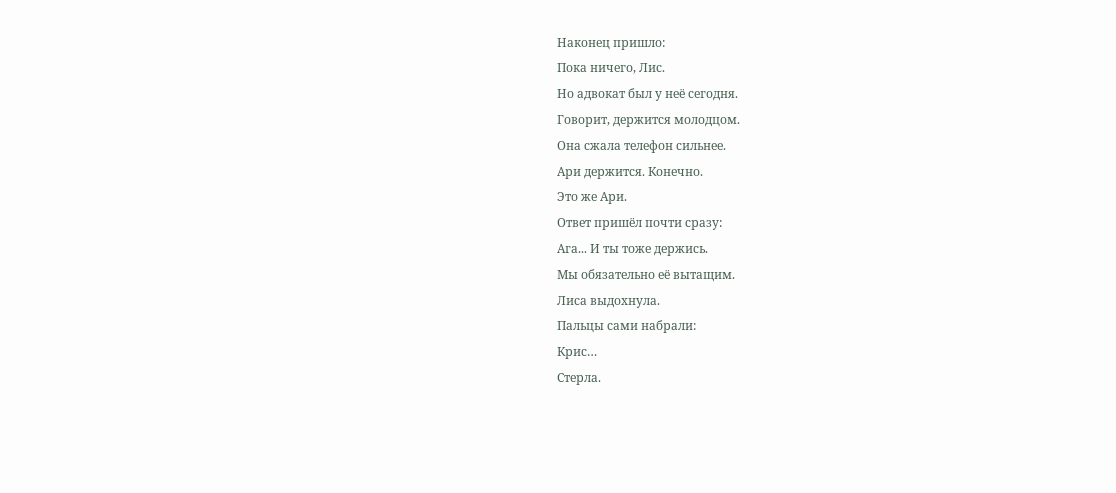Наконец пришло:
Пока ничего, Лис.
Но адвокат был у неё сегодня.
Говорит, держится молодцом.
Она сжала телефон сильнее.
Ари держится. Конечно.
Это же Ари.
Ответ пришёл почти сразу:
Ага... И ты тоже держись.
Мы обязательно её вытащим.
Лиса выдохнула.
Пальцы сами набрали:
Крис…
Стерла.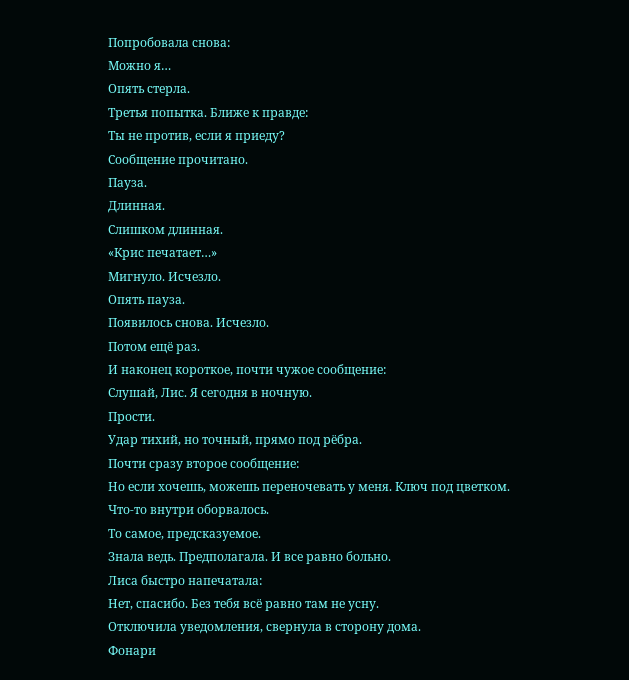Попробовала снова:
Можно я…
Опять стерла.
Третья попытка. Ближе к правде:
Ты не против, если я приеду?
Сообщение прочитано.
Пауза.
Длинная.
Слишком длинная.
«Крис печатает…»
Мигнуло. Исчезло.
Опять пауза.
Появилось снова. Исчезло.
Потом ещё раз.
И наконец короткое, почти чужое сообщение:
Слушай, Лис. Я сегодня в ночную.
Прости.
Удар тихий, но точный, прямо под рёбра.
Почти сразу второе сообщение:
Но если хочешь, можешь переночевать у меня. Ключ под цветком.
Что-то внутри оборвалось.
То самое, предсказуемое.
Знала ведь. Предполагала. И все равно больно.
Лиса быстро напечатала:
Нет, спасибо. Без тебя всё равно там не усну.
Отключила уведомления, свернула в сторону дома.
Фонари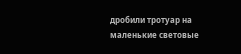дробили тротуар на маленькие световые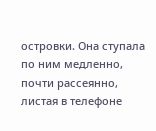островки. Она ступала по ним медленно, почти рассеянно, листая в телефоне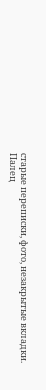старые переписки, фото, незакрытые вкладки.
Палец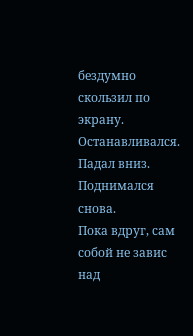бездумно скользил по экрану.
Останавливался.
Падал вниз.
Поднимался снова.
Пока вдруг, сам собой не завис над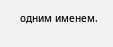одним именем.